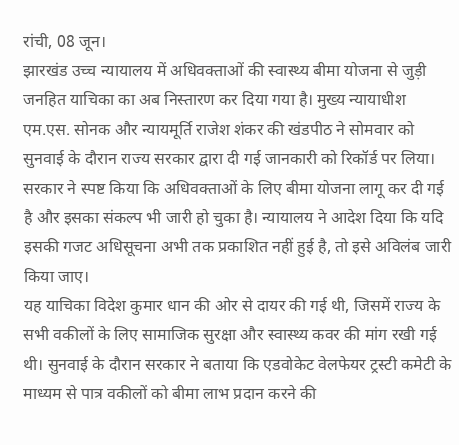रांची, 08 जून।
झारखंड उच्च न्यायालय में अधिवक्ताओं की स्वास्थ्य बीमा योजना से जुड़ी जनहित याचिका का अब निस्तारण कर दिया गया है। मुख्य न्यायाधीश एम.एस. सोनक और न्यायमूर्ति राजेश शंकर की खंडपीठ ने सोमवार को सुनवाई के दौरान राज्य सरकार द्वारा दी गई जानकारी को रिकॉर्ड पर लिया। सरकार ने स्पष्ट किया कि अधिवक्ताओं के लिए बीमा योजना लागू कर दी गई है और इसका संकल्प भी जारी हो चुका है। न्यायालय ने आदेश दिया कि यदि इसकी गजट अधिसूचना अभी तक प्रकाशित नहीं हुई है, तो इसे अविलंब जारी किया जाए।
यह याचिका विदेश कुमार धान की ओर से दायर की गई थी, जिसमें राज्य के सभी वकीलों के लिए सामाजिक सुरक्षा और स्वास्थ्य कवर की मांग रखी गई थी। सुनवाई के दौरान सरकार ने बताया कि एडवोकेट वेलफेयर ट्रस्टी कमेटी के माध्यम से पात्र वकीलों को बीमा लाभ प्रदान करने की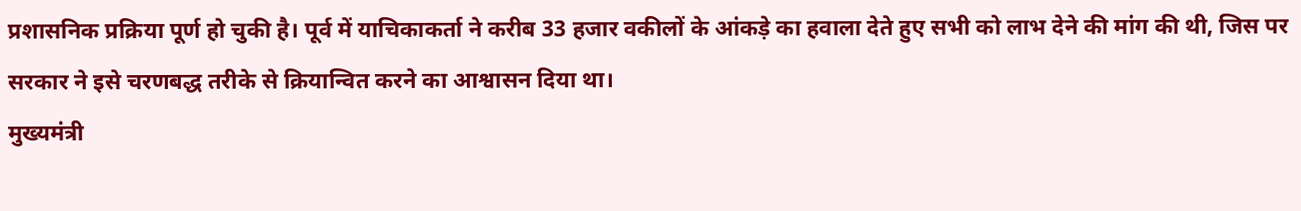प्रशासनिक प्रक्रिया पूर्ण हो चुकी है। पूर्व में याचिकाकर्ता ने करीब 33 हजार वकीलों के आंकड़े का हवाला देते हुए सभी को लाभ देने की मांग की थी, जिस पर सरकार ने इसे चरणबद्ध तरीके से क्रियान्वित करने का आश्वासन दिया था।
मुख्यमंत्री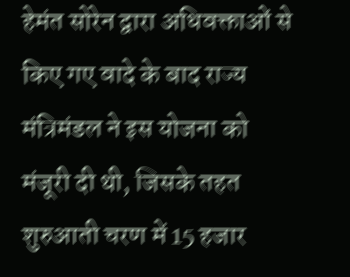हेमंत सोरेन द्वारा अधिवक्ताओं से किए गए वादे के बाद राज्य मंत्रिमंडल ने इस योजना को मंजूरी दी थी, जिसके तहत शुरुआती चरण में 15 हजार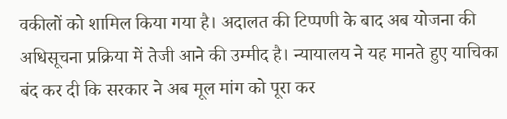वकीलों को शामिल किया गया है। अदालत की टिप्पणी के बाद अब योजना की अधिसूचना प्रक्रिया में तेजी आने की उम्मीद है। न्यायालय ने यह मानते हुए याचिका बंद कर दी कि सरकार ने अब मूल मांग को पूरा कर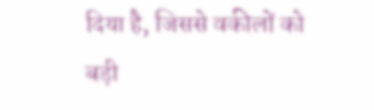दिया है, जिससे वकीलों को बड़ी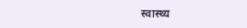स्वास्थ्य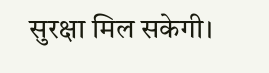सुरक्षा मिल सकेगी।